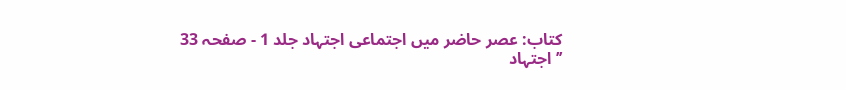کتاب: عصر حاضر میں اجتماعی اجتہاد جلد 1 - صفحہ 33
’’اجتہاد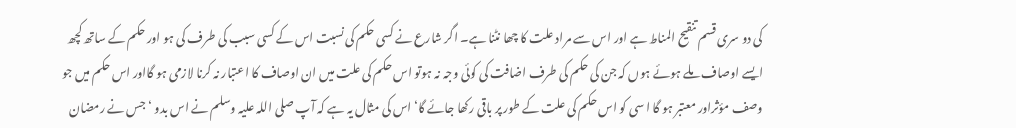کی دو سری قسم تنقیح المناط ہے اور اس سے مراد علت کا چھا نٹنا ہے۔ اگر شارع نے کسی حکم کی نسبت اس کے کسی سبب کی طرف کی ہو اور حکم کے ساتھ کچھ ایسے اوصاف ملے ہوئے ہوں کہ جن کی حکم کی طرف اضافت کی کوئی وجہ نہ ہوتو اس حکم کی علت میں ان اوصاف کا اعتبار نہ کرنا لازمی ہو گااور اس حکم میں جو وصف مؤثراور معتبر ہو گا ا سی کو اس حکم کی علت کے طور پر باقی رکھا جائے گا‘ اس کی مثال یہ ہے کہ آپ صلی اللہ علیہ وسلم نے اس بدو ‘ جس نے رمضان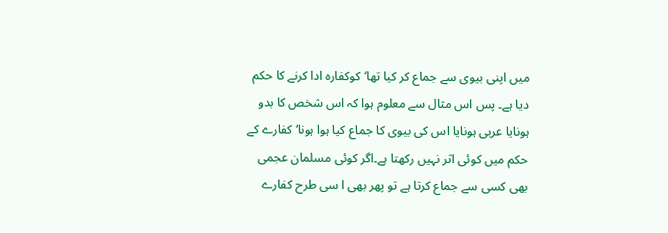میں اپنی بیوی سے جماع کر کیا تھا‘کوکفارہ ادا کرنے کا حکم دیا ہے۔ پس اس مثال سے معلوم ہوا کہ اس شخص کا بدو ہونایا عربی ہونایا اس کی بیوی کا جماع کیا ہوا ہونا‘ کفارے کے حکم میں کوئی اثر نہیں رکھتا ہے۔اگر کوئی مسلمان عجمی بھی کسی سے جماع کرتا ہے تو پھر بھی ا سی طرح کفارے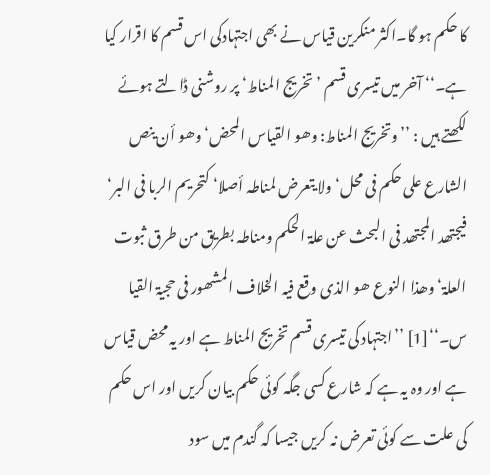کا حکم ہو گا۔اکثر منکرین قیاس نے بھی اجتہادکی اس قسم کا اقرار کیا ہے۔‘‘ آخر میں تیسری قسم ’تخریج المناط‘ پر روشنی ڈالتے ہوئے لکھتے ہیں : ’’وتخریج المناط: وھو القیاس المحض‘ وھو أن ینص الشارع علی حکم فی محل‘ ولا یتعرض لمناطہ أصلا‘ کتحریم الربا فی البر‘ فیجتھد المجتھد فی البحث عن علۃ الحکم ومناطہ بطریق من طرق ثبوت العلۃ‘ وھذا النوع ھو الذی وقع فیہ الخلاف المشھور فی حجیۃ القیا س۔‘‘[1] ’’اجتہاد کی تیسری قسم تخریج المناط ہے اور یہ محض قیاس ہے اور وہ یہ ہے کہ شارع کسی جگہ کوئی حکم بیان کریں اور اس حکم کی علت سے کوئی تعرض نہ کریں جیسا کہ گندم میں سود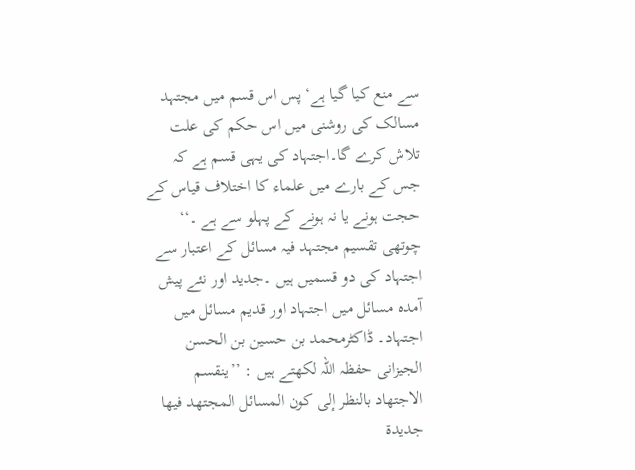سے منع کیا گیا ہے‘ پس اس قسم میں مجتہد مسالک کی روشنی میں اس حکم کی علت تلاش کرے گا۔اجتہاد کی یہی قسم ہے کہ جس کے بارے میں علماء کا اختلاف قیاس کے حجت ہونے یا نہ ہونے کے پہلو سے ہے ۔‘‘ چوتھی تقسیم مجتہد فیہ مسائل کے اعتبار سے اجتہاد کی دو قسمیں ہیں ۔جدید اور نئے پیش آمدہ مسائل میں اجتہاد اور قدیم مسائل میں اجتہاد۔ ڈاکٹرمحمد بن حسین بن الحسن الجیزانی حفظہ اللہ لکھتے ہیں : ’’ینقسم الاجتھاد بالنظر إلی کون المسائل المجتھد فیھا جدیدۃ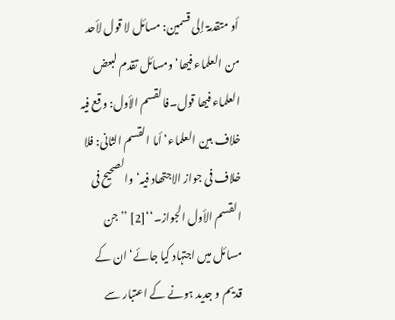أو متقدمۃ إلی قسمین: مسائل لا قول لأحد من العلماء فیھا‘ ومسائل تقدم لبعض العلماء فیھا قول۔فالقسم الأول: وقع فیہ خلاف بین العلماء‘ أما القسم الثانی: فلا خلاف فی جواز الاجتھاد فیہ‘ والصحیح فی القسم الأول الجواز۔‘‘[2] ’’جن مسائل میں اجتہاد کیا جائے‘ ان کے قدیم و جدید ہونے کے اعتبار سے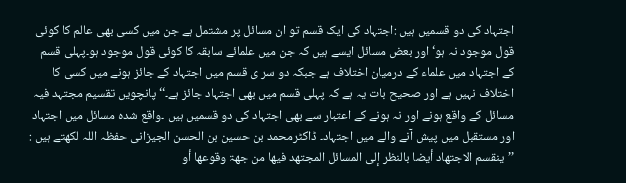اجتہاد کی دو قسمیں ہیں :اجتہاد کی ایک قسم تو ان مسائل پر مشتمل ہے جن میں کسی بھی عالم کا کوئی قول موجود نہ ہو‘ اور بعض مسائل ایسے ہیں کہ جن میں علمائے سابقہ کا کوئی قول موجود ہو۔پہلی قسم کے اجتہاد میں علماء کے درمیان اختلاف ہے جبکہ دو سر ی قسم میں اجتہاد کے جائز ہونے میں کسی کا اختلاف نہیں ہے اور صحیح بات یہ ہے کہ پہلی قسم میں بھی اجتہاد جائز ہے۔‘‘ پانچویں تقسیم مجتہد فیہ مسائل کے واقع ہونے اور نہ ہونے کے اعتبار سے بھی اجتہاد کی دو قسمیں ہیں ۔واقع شدہ مسائل میں اجتہاد اور مستقبل میں پیش آنے والے میں اجتہاد۔ ڈاکٹرمحمد بن حسین بن الحسن الجیزانی حفظہ اللہ لکھتے ہیں : ’’ینقسم الاجتھاد أیضا بالنظر إلی المسائل المجتھد فیھا من جھۃ وقوعھا أو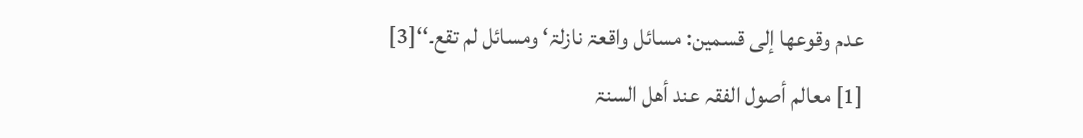عدم وقوعھا إلی قسمین: مسائل واقعۃ نازلۃ‘ ومسائل لم تقع۔‘‘[3]
[1] معالم أصول الفقہ عند أھل السنۃ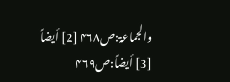والجماعۃ:ص۴۶۸ [2] أیضاً [3] أیضاً:ص۴۶۹